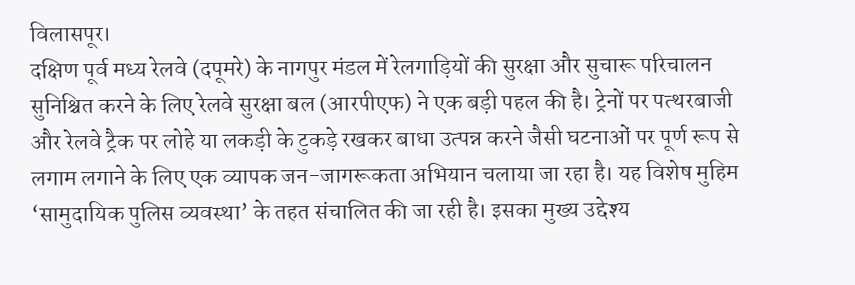विलासपूर।
दक्षिण पूर्व मध्य रेलवे (दपूमरे) के नागपुर मंडल में रेलगाड़ियों की सुरक्षा और सुचारू परिचालन सुनिश्चित करने के लिए रेलवे सुरक्षा बल (आरपीएफ) ने एक बड़ी पहल की है। ट्रेनों पर पत्थरबाजी और रेलवे ट्रैक पर लोहे या लकड़ी के टुकड़े रखकर बाधा उत्पन्न करने जैसी घटनाओं पर पूर्ण रूप से लगाम लगाने के लिए एक व्यापक जन-जागरूकता अभियान चलाया जा रहा है। यह विशेष मुहिम ‘सामुदायिक पुलिस व्यवस्था’ के तहत संचालित की जा रही है। इसका मुख्य उद्देश्य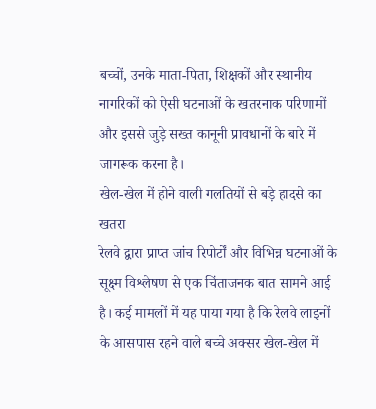बच्चों, उनके माता-पिता, शिक्षकों और स्थानीय नागरिकों को ऐसी घटनाओं के खतरनाक परिणामों और इससे जुड़े सख्त कानूनी प्रावधानों के बारे में जागरूक करना है।
खेल-खेल में होने वाली गलतियों से बड़े हादसे का खतरा
रेलवे द्वारा प्राप्त जांच रिपोर्टों और विभिन्न घटनाओं के सूक्ष्म विश्लेषण से एक चिंताजनक बात सामने आई है। कई मामलों में यह पाया गया है कि रेलवे लाइनों के आसपास रहने वाले बच्चे अक्सर खेल-खेल में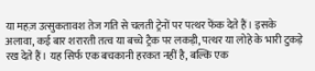या महज़ उत्सुकतावश तेज गति से चलती ट्रेनों पर पत्थर फेंक देते हैं। इसके अलावा, कई बार शरारती तत्व या बच्चे ट्रैक पर लकड़ी, पत्थर या लोहे के भारी टुकड़े रख देते हैं। यह सिर्फ एक बचकानी हरकत नहीं है, बल्कि एक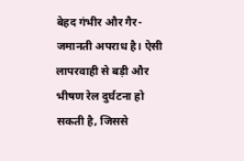बेहद गंभीर और गैर-जमानती अपराध है। ऐसी लापरवाही से बड़ी और भीषण रेल दुर्घटना हो सकती है, जिससे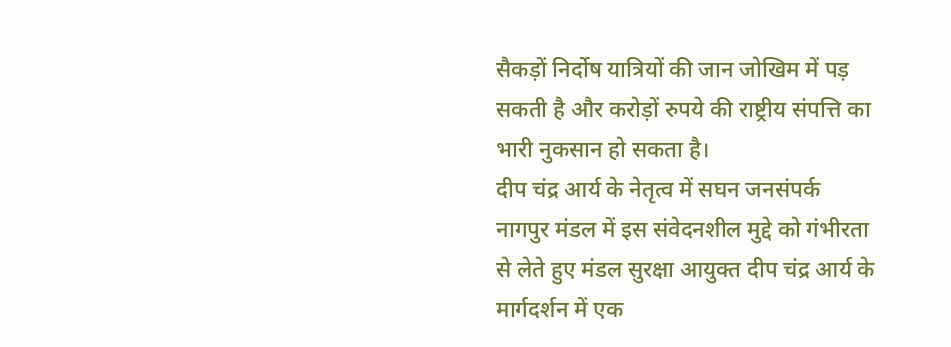सैकड़ों निर्दोष यात्रियों की जान जोखिम में पड़ सकती है और करोड़ों रुपये की राष्ट्रीय संपत्ति का भारी नुकसान हो सकता है।
दीप चंद्र आर्य के नेतृत्व में सघन जनसंपर्क
नागपुर मंडल में इस संवेदनशील मुद्दे को गंभीरता से लेते हुए मंडल सुरक्षा आयुक्त दीप चंद्र आर्य के मार्गदर्शन में एक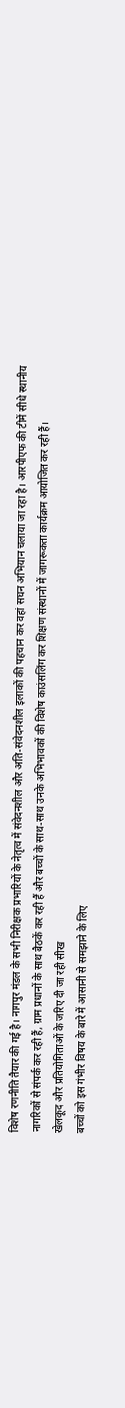विशेष रणनीति तैयार की गई है। नागपुर मंडल के सभी निरीक्षक प्रभारियों के नेतृत्व में संवेदनशील और अति-संवेदनशील इलाकों की पहचान कर वहां सघन अभियान चलाया जा रहा है। आरपीएफ की टीमें सीधे स्थानीय नागरिकों से संपर्क कर रही हैं, ग्राम प्रधानों के साथ बैठकें कर रही हैं और बच्चों के साथ-साथ उनके अभिभावकों की विशेष काउंसलिंग कर शिक्षण संस्थानों में जागरूकता कार्यक्रम आयोजित कर रही हैं।
खेलकूद और प्रतियोगिताओं के जरिए दी जा रही सीख
बच्चों को इस गंभीर विषय के बारे में आसानी से समझाने के लिए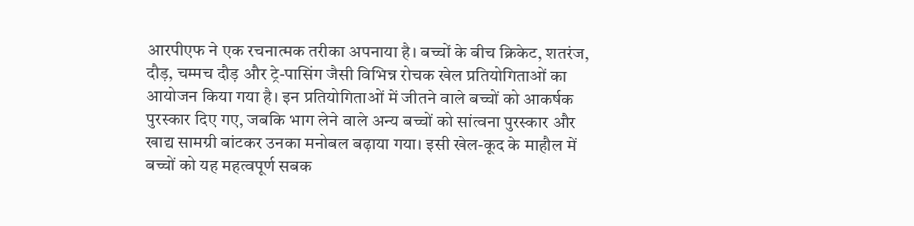आरपीएफ ने एक रचनात्मक तरीका अपनाया है। बच्चों के बीच क्रिकेट, शतरंज, दौड़, चम्मच दौड़ और ट्रे-पासिंग जैसी विभिन्न रोचक खेल प्रतियोगिताओं का आयोजन किया गया है। इन प्रतियोगिताओं में जीतने वाले बच्चों को आकर्षक पुरस्कार दिए गए, जबकि भाग लेने वाले अन्य बच्चों को सांत्वना पुरस्कार और खाद्य सामग्री बांटकर उनका मनोबल बढ़ाया गया। इसी खेल-कूद के माहौल में बच्चों को यह महत्वपूर्ण सबक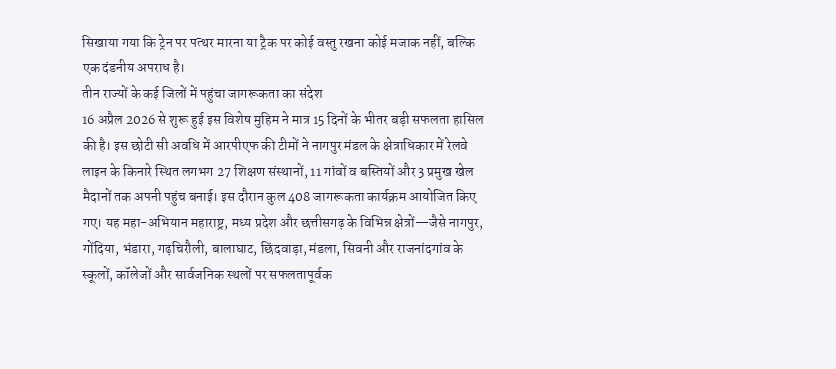सिखाया गया कि ट्रेन पर पत्थर मारना या ट्रैक पर कोई वस्तु रखना कोई मजाक नहीं, बल्कि एक दंडनीय अपराध है।
तीन राज्यों के कई जिलों में पहुंचा जागरूकता का संदेश
16 अप्रैल 2026 से शुरू हुई इस विशेष मुहिम ने मात्र 15 दिनों के भीतर बड़ी सफलता हासिल की है। इस छोटी सी अवधि में आरपीएफ की टीमों ने नागपुर मंडल के क्षेत्राधिकार में रेलवे लाइन के किनारे स्थित लगभग 27 शिक्षण संस्थानों, 11 गांवों व बस्तियों और 3 प्रमुख खेल मैदानों तक अपनी पहुंच बनाई। इस दौरान कुल 408 जागरूकता कार्यक्रम आयोजित किए गए। यह महा-अभियान महाराष्ट्र, मध्य प्रदेश और छत्तीसगढ़ के विभिन्न क्षेत्रों—जैसे नागपुर, गोंदिया, भंडारा, गढ़चिरौली, बालाघाट, छिंदवाड़ा, मंडला, सिवनी और राजनांदगांव के स्कूलों, कॉलेजों और सार्वजनिक स्थलों पर सफलतापूर्वक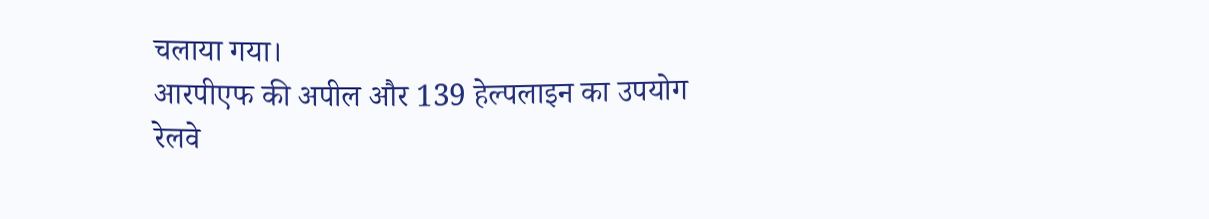चलाया गया।
आरपीएफ की अपील और 139 हेल्पलाइन का उपयोग
रेलवे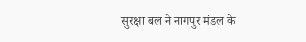सुरक्षा बल ने नागपुर मंडल के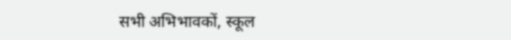सभी अभिभावकों, स्कूल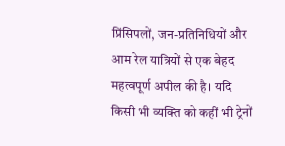प्रिंसिपलों, जन-प्रतिनिधियों और आम रेल यात्रियों से एक बेहद महत्वपूर्ण अपील की है। यदि किसी भी व्यक्ति को कहीं भी ट्रेनों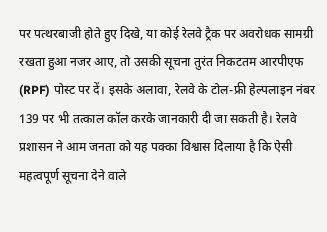पर पत्थरबाजी होते हुए दिखे, या कोई रेलवे ट्रैक पर अवरोधक सामग्री रखता हुआ नजर आए, तो उसकी सूचना तुरंत निकटतम आरपीएफ (RPF) पोस्ट पर दें। इसके अलावा, रेलवे के टोल-फ्री हेल्पलाइन नंबर 139 पर भी तत्काल कॉल करके जानकारी दी जा सकती है। रेलवे प्रशासन ने आम जनता को यह पक्का विश्वास दिलाया है कि ऐसी महत्वपूर्ण सूचना देने वाले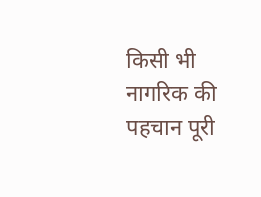किसी भी नागरिक की पहचान पूरी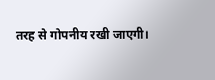तरह से गोपनीय रखी जाएगी।